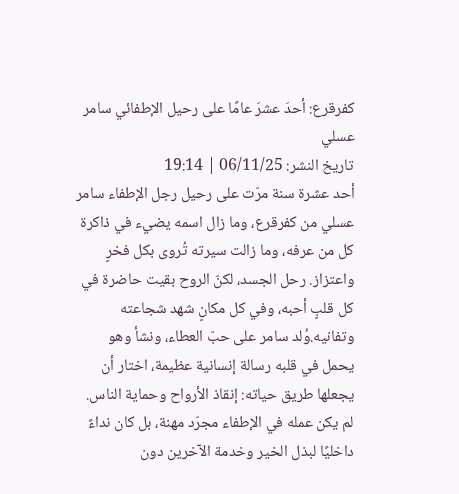كفرقرع: أحدَ عشرَ عامًا على رحيل الإطفائي سامر عسلي
تاريخ النشر: 06/11/25 | 19:14
أحد عشرة سنة مرّت على رحيل رجل الإطفاء سامر عسلي من كفرقرع، وما زال اسمه يضيء في ذاكرة كل من عرفه، وما زالت سيرته تُروى بكل فخرٍ واعتزاز. رحل الجسد، لكنّ الروح بقيت حاضرة في كل قلبٍ أحبه، وفي كل مكانٍ شهد شجاعته وتفانيه.وُلد سامر على حبّ العطاء، ونشأ وهو يحمل في قلبه رسالة إنسانية عظيمة، اختار أن يجعلها طريق حياته: إنقاذ الأرواح وحماية الناس. لم يكن عمله في الإطفاء مجرّد مهنة، بل كان نداءً داخليًا لبذل الخير وخدمة الآخرين دون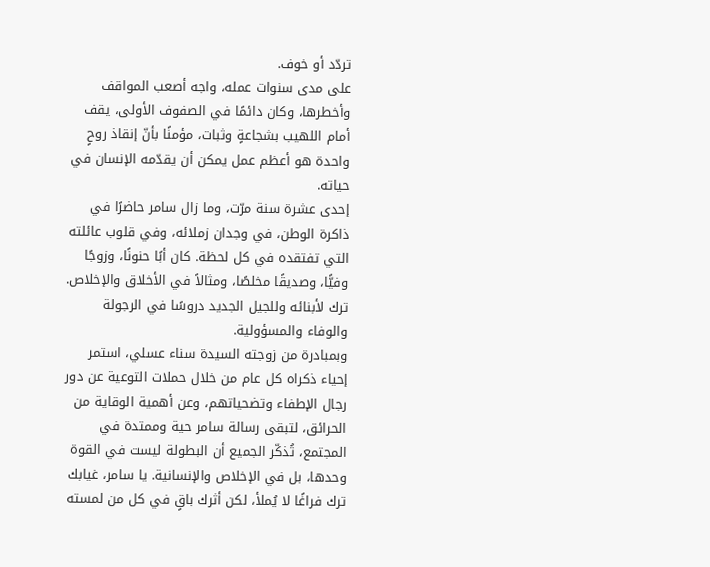تردّد أو خوف.
على مدى سنوات عمله، واجه أصعب المواقف وأخطرها، وكان دائمًا في الصفوف الأولى، يقف أمام اللهيب بشجاعةٍ وثبات، مؤمنًا بأنّ إنقاذ روحٍ واحدة هو أعظم عمل يمكن أن يقدّمه الإنسان في حياته.
إحدى عشرة سنة مرّت، وما زال سامر حاضرًا في ذاكرة الوطن، في وجدان زملائه، وفي قلوب عائلته التي تفتقده في كل لحظة. كان أبًا حنونًا، وزوجًا وفيًّا، وصديقًا مخلصًا، ومثالاً في الأخلاق والإخلاص. ترك لأبنائه وللجيل الجديد دروسًا في الرجولة والوفاء والمسؤولية.
وبمبادرة من زوجته السيدة سناء عسلي، استمر إحياء ذكراه كل عام من خلال حملات التوعية عن دور رجال الإطفاء وتضحياتهم، وعن أهمية الوقاية من الحرائق، لتبقى رسالة سامر حية وممتدة في المجتمع، تُذكّر الجميع أن البطولة ليست في القوة وحدها، بل في الإخلاص والإنسانية. يا سامر، غيابك ترك فراغًا لا يُملأ، لكن أثرك باقٍ في كل من لمسته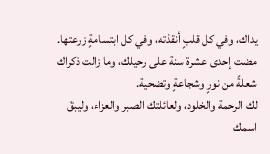يداك، وفي كل قلبٍ أنقذته، وفي كل ابتسامةٍ زرعتها. مضت إحدى عشرة سنة على رحيلك، وما زالت ذكراك شعلةً من نورٍ وشجاعةٍ وتضحية.
لك الرحمة والخلود، ولعائلتك الصبر والعزاء، وليبقَ اسمك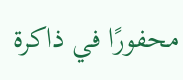محفورًا في ذاكرة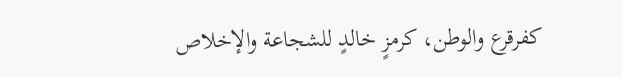كفرقرع والوطن، كرمزٍ خالدٍ للشجاعة والإخلاص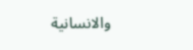والانسانية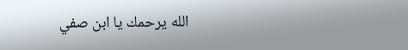الله يرحمك يا ابن صفي